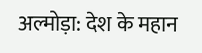अल्मोड़ा: देश के महान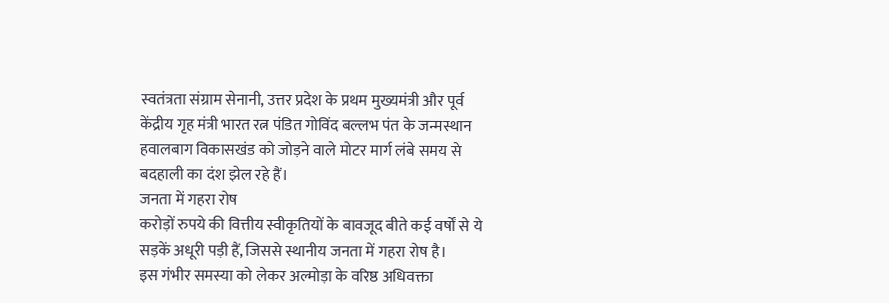स्वतंत्रता संग्राम सेनानी, उत्तर प्रदेश के प्रथम मुख्यमंत्री और पूर्व केंद्रीय गृह मंत्री भारत रत्न पंडित गोविंद बल्लभ पंत के जन्मस्थान हवालबाग विकासखंड को जोड़ने वाले मोटर मार्ग लंबे समय से बदहाली का दंश झेल रहे हैं।
जनता में गहरा रोष
करोड़ों रुपये की वित्तीय स्वीकृतियों के बावजूद बीते कई वर्षों से ये सड़कें अधूरी पड़ी हैं, जिससे स्थानीय जनता में गहरा रोष है।
इस गंभीर समस्या को लेकर अल्मोड़ा के वरिष्ठ अधिवक्ता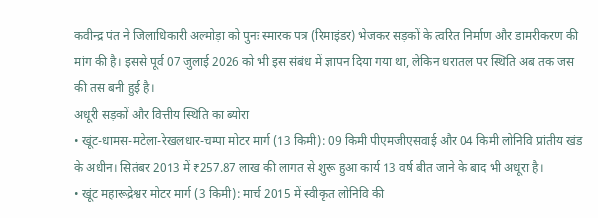कवीन्द्र पंत ने जिलाधिकारी अल्मोड़ा को पुनः स्मारक पत्र (रिमाइंडर) भेजकर सड़कों के त्वरित निर्माण और डामरीकरण की मांग की है। इससे पूर्व 07 जुलाई 2026 को भी इस संबंध में ज्ञापन दिया गया था, लेकिन धरातल पर स्थिति अब तक जस की तस बनी हुई है।
अधूरी सड़कों और वित्तीय स्थिति का ब्योरा
• खूंट-धामस-मटेला-रेखलधार-चम्पा मोटर मार्ग (13 किमी): 09 किमी पीएमजीएसवाई और 04 किमी लोनिवि प्रांतीय खंड के अधीन। सितंबर 2013 में ₹257.87 लाख की लागत से शुरू हुआ कार्य 13 वर्ष बीत जाने के बाद भी अधूरा है।
• खूंट महारूद्रेश्वर मोटर मार्ग (3 किमी): मार्च 2015 में स्वीकृत लोनिवि की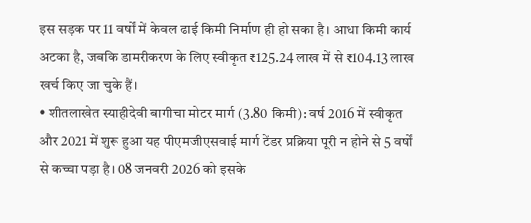इस सड़क पर 11 वर्षों में केवल ढाई किमी निर्माण ही हो सका है। आधा किमी कार्य अटका है, जबकि डामरीकरण के लिए स्वीकृत ₹125.24 लाख में से ₹104.13 लाख खर्च किए जा चुके हैं।
• शीतलाखेत स्याहीदेवी बागीचा मोटर मार्ग (3.80 किमी): वर्ष 2016 में स्वीकृत और 2021 में शुरू हुआ यह पीएमजीएसवाई मार्ग टेंडर प्रक्रिया पूरी न होने से 5 वर्षों से कच्चा पड़ा है। 08 जनवरी 2026 को इसके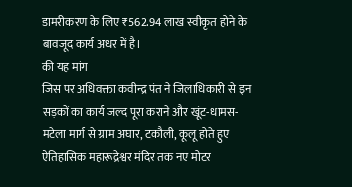डामरीकरण के लिए ₹562.94 लाख स्वीकृत होने के बावजूद कार्य अधर में है।
की यह मांग
जिस पर अधिवक्ता कवीन्द्र पंत ने जिलाधिकारी से इन सड़कों का कार्य जल्द पूरा कराने और खूंट-धामस-मटेला मार्ग से ग्राम अघार, टकौली, कूलू होते हुए ऐतिहासिक महारूद्रेश्वर मंदिर तक नए मोटर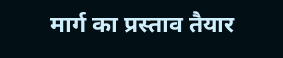मार्ग का प्रस्ताव तैयार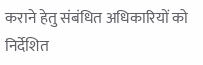कराने हेतु संबंधित अधिकारियों को निर्देशित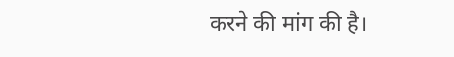करने की मांग की है।